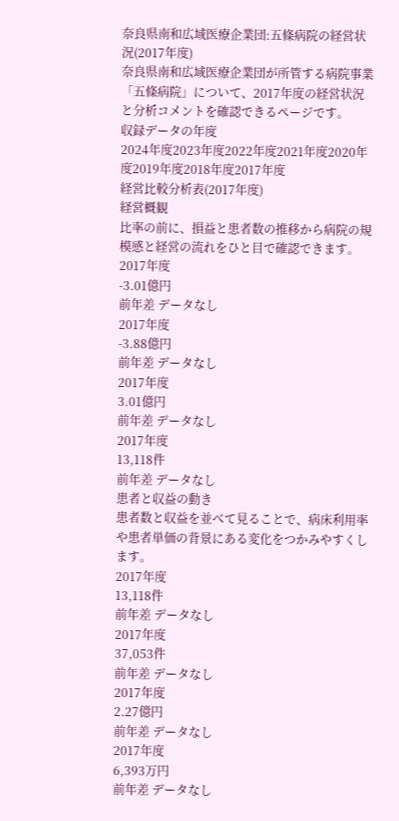奈良県南和広域医療企業団:五條病院の経営状況(2017年度)
奈良県南和広域医療企業団が所管する病院事業「五條病院」について、2017年度の経営状況と分析コメントを確認できるページです。
収録データの年度
2024年度2023年度2022年度2021年度2020年度2019年度2018年度2017年度
経営比較分析表(2017年度)
経営概観
比率の前に、損益と患者数の推移から病院の規模感と経営の流れをひと目で確認できます。
2017年度
-3.01億円
前年差 データなし
2017年度
-3.88億円
前年差 データなし
2017年度
3.01億円
前年差 データなし
2017年度
13,118件
前年差 データなし
患者と収益の動き
患者数と収益を並べて見ることで、病床利用率や患者単価の背景にある変化をつかみやすくします。
2017年度
13,118件
前年差 データなし
2017年度
37,053件
前年差 データなし
2017年度
2.27億円
前年差 データなし
2017年度
6,393万円
前年差 データなし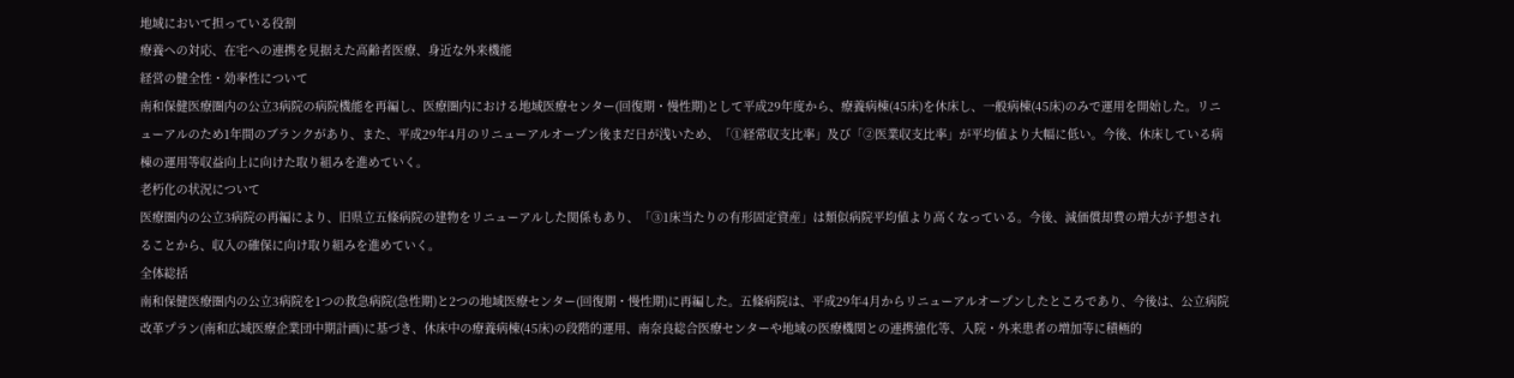地域において担っている役割
療養への対応、在宅への連携を見据えた高齢者医療、身近な外来機能
経営の健全性・効率性について
南和保健医療圏内の公立3病院の病院機能を再編し、医療圏内における地域医療センター(回復期・慢性期)として平成29年度から、療養病棟(45床)を休床し、一般病棟(45床)のみで運用を開始した。リニューアルのため1年間のブランクがあり、また、平成29年4月のリニューアルオープン後まだ日が浅いため、「①経常収支比率」及び「②医業収支比率」が平均値より大幅に低い。今後、休床している病棟の運用等収益向上に向けた取り組みを進めていく。
老朽化の状況について
医療圏内の公立3病院の再編により、旧県立五條病院の建物をリニューアルした関係もあり、「③1床当たりの有形固定資産」は類似病院平均値より高くなっている。今後、減価償却費の増大が予想されることから、収入の確保に向け取り組みを進めていく。
全体総括
南和保健医療圏内の公立3病院を1つの救急病院(急性期)と2つの地域医療センター(回復期・慢性期)に再編した。五條病院は、平成29年4月からリニューアルオープンしたところであり、今後は、公立病院改革プラン(南和広域医療企業団中期計画)に基づき、休床中の療養病棟(45床)の段階的運用、南奈良総合医療センターや地域の医療機関との連携強化等、入院・外来患者の増加等に積極的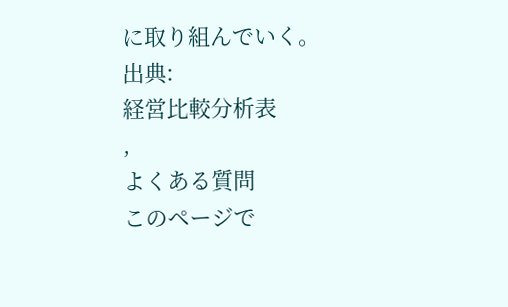に取り組んでいく。
出典:
経営比較分析表
,
よくある質問
このページで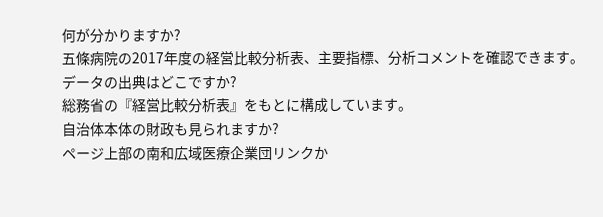何が分かりますか?
五條病院の2017年度の経営比較分析表、主要指標、分析コメントを確認できます。
データの出典はどこですか?
総務省の『経営比較分析表』をもとに構成しています。
自治体本体の財政も見られますか?
ページ上部の南和広域医療企業団リンクか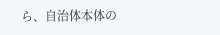ら、自治体本体の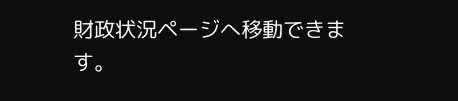財政状況ページへ移動できます。